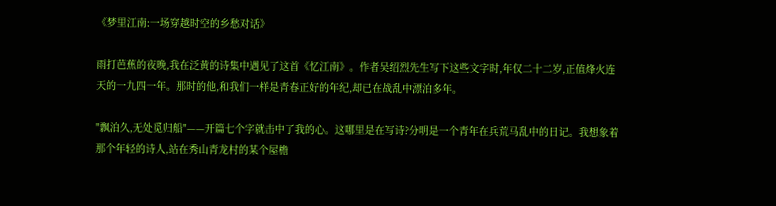《梦里江南:一场穿越时空的乡愁对话》

雨打芭蕉的夜晚,我在泛黄的诗集中遇见了这首《忆江南》。作者吴绍烈先生写下这些文字时,年仅二十二岁,正值烽火连天的一九四一年。那时的他,和我们一样是青春正好的年纪,却已在战乱中漂泊多年。

"飘泊久,无处觅归船"——开篇七个字就击中了我的心。这哪里是在写诗?分明是一个青年在兵荒马乱中的日记。我想象着那个年轻的诗人,站在秀山青龙村的某个屋檐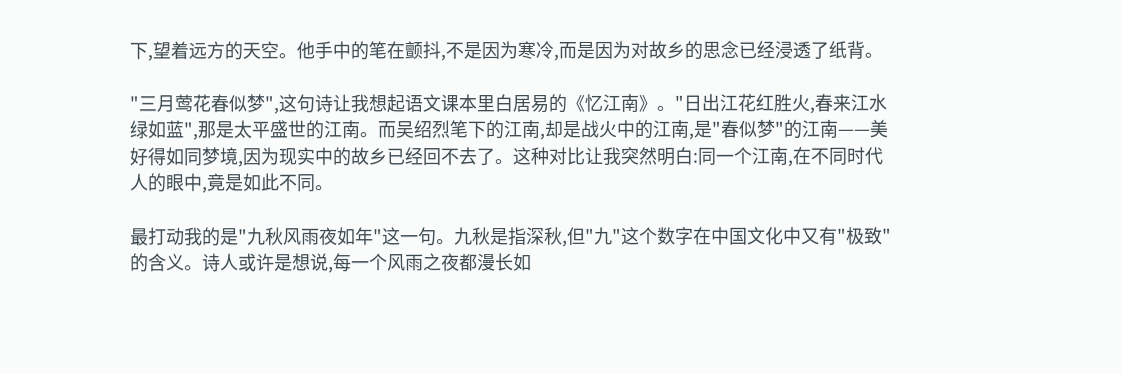下,望着远方的天空。他手中的笔在颤抖,不是因为寒冷,而是因为对故乡的思念已经浸透了纸背。

"三月莺花春似梦",这句诗让我想起语文课本里白居易的《忆江南》。"日出江花红胜火,春来江水绿如蓝",那是太平盛世的江南。而吴绍烈笔下的江南,却是战火中的江南,是"春似梦"的江南——美好得如同梦境,因为现实中的故乡已经回不去了。这种对比让我突然明白:同一个江南,在不同时代人的眼中,竟是如此不同。

最打动我的是"九秋风雨夜如年"这一句。九秋是指深秋,但"九"这个数字在中国文化中又有"极致"的含义。诗人或许是想说,每一个风雨之夜都漫长如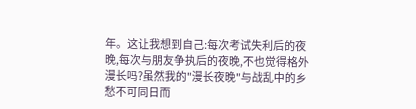年。这让我想到自己:每次考试失利后的夜晚,每次与朋友争执后的夜晚,不也觉得格外漫长吗?虽然我的"漫长夜晚"与战乱中的乡愁不可同日而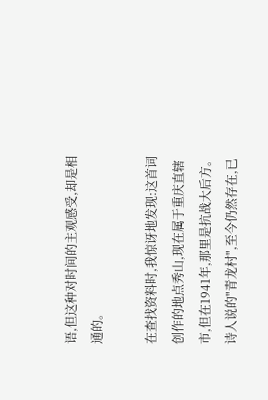语,但这种对时间的主观感受,却是相通的。

在查找资料时,我惊讶地发现:这首词创作的地点秀山,现在属于重庆直辖市,但在1941年,那里是抗战大后方。诗人说的"青龙村",至今仍然存在,已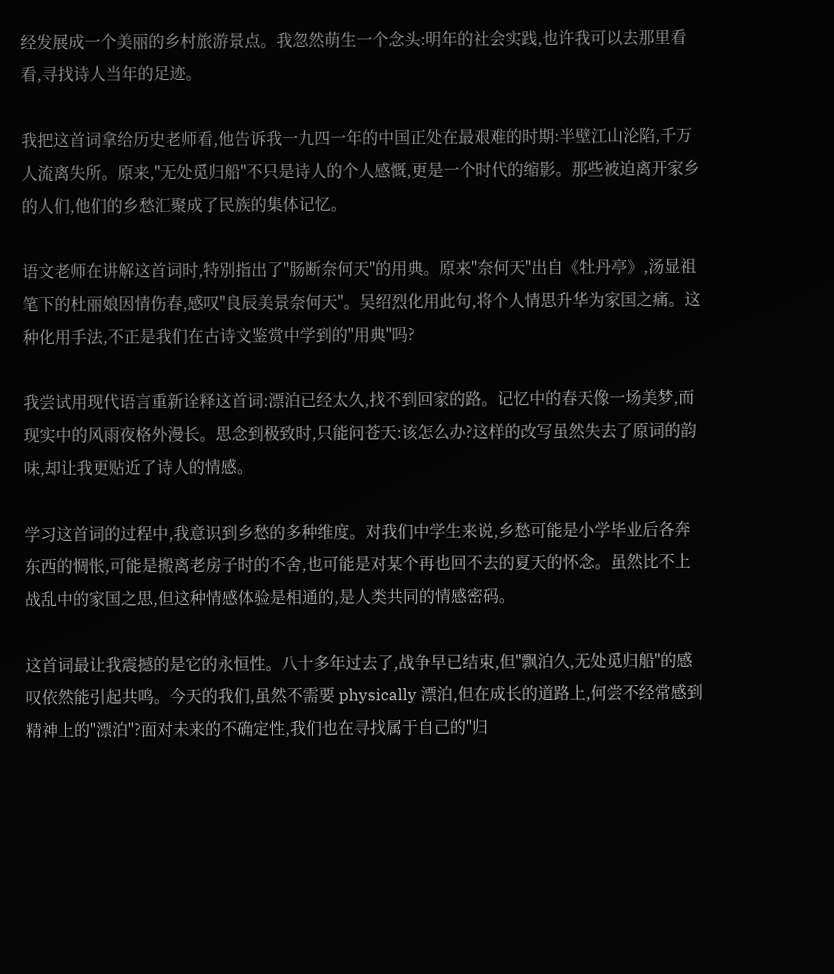经发展成一个美丽的乡村旅游景点。我忽然萌生一个念头:明年的社会实践,也许我可以去那里看看,寻找诗人当年的足迹。

我把这首词拿给历史老师看,他告诉我一九四一年的中国正处在最艰难的时期:半壁江山沦陷,千万人流离失所。原来,"无处觅归船"不只是诗人的个人感慨,更是一个时代的缩影。那些被迫离开家乡的人们,他们的乡愁汇聚成了民族的集体记忆。

语文老师在讲解这首词时,特别指出了"肠断奈何天"的用典。原来"奈何天"出自《牡丹亭》,汤显祖笔下的杜丽娘因情伤春,感叹"良辰美景奈何天"。吴绍烈化用此句,将个人情思升华为家国之痛。这种化用手法,不正是我们在古诗文鉴赏中学到的"用典"吗?

我尝试用现代语言重新诠释这首词:漂泊已经太久,找不到回家的路。记忆中的春天像一场美梦,而现实中的风雨夜格外漫长。思念到极致时,只能问苍天:该怎么办?这样的改写虽然失去了原词的韵味,却让我更贴近了诗人的情感。

学习这首词的过程中,我意识到乡愁的多种维度。对我们中学生来说,乡愁可能是小学毕业后各奔东西的惆怅,可能是搬离老房子时的不舍,也可能是对某个再也回不去的夏天的怀念。虽然比不上战乱中的家国之思,但这种情感体验是相通的,是人类共同的情感密码。

这首词最让我震撼的是它的永恒性。八十多年过去了,战争早已结束,但"飘泊久,无处觅归船"的感叹依然能引起共鸣。今天的我们,虽然不需要 physically 漂泊,但在成长的道路上,何尝不经常感到精神上的"漂泊"?面对未来的不确定性,我们也在寻找属于自己的"归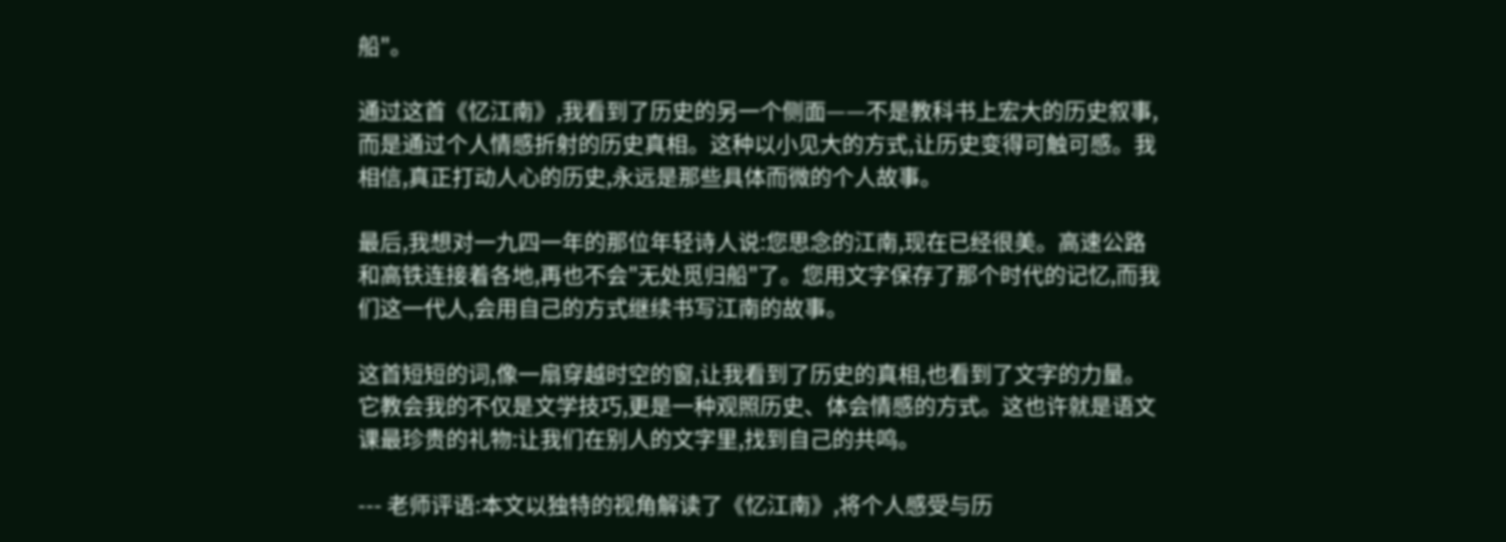船"。

通过这首《忆江南》,我看到了历史的另一个侧面——不是教科书上宏大的历史叙事,而是通过个人情感折射的历史真相。这种以小见大的方式,让历史变得可触可感。我相信,真正打动人心的历史,永远是那些具体而微的个人故事。

最后,我想对一九四一年的那位年轻诗人说:您思念的江南,现在已经很美。高速公路和高铁连接着各地,再也不会"无处觅归船"了。您用文字保存了那个时代的记忆,而我们这一代人,会用自己的方式继续书写江南的故事。

这首短短的词,像一扇穿越时空的窗,让我看到了历史的真相,也看到了文字的力量。它教会我的不仅是文学技巧,更是一种观照历史、体会情感的方式。这也许就是语文课最珍贵的礼物:让我们在别人的文字里,找到自己的共鸣。

--- 老师评语:本文以独特的视角解读了《忆江南》,将个人感受与历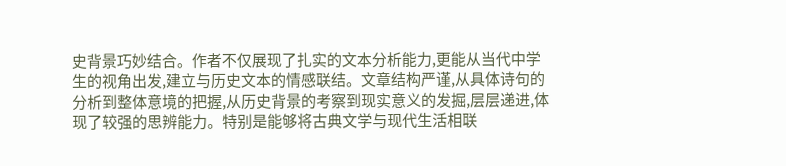史背景巧妙结合。作者不仅展现了扎实的文本分析能力,更能从当代中学生的视角出发,建立与历史文本的情感联结。文章结构严谨,从具体诗句的分析到整体意境的把握,从历史背景的考察到现实意义的发掘,层层递进,体现了较强的思辨能力。特别是能够将古典文学与现代生活相联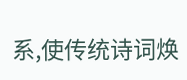系,使传统诗词焕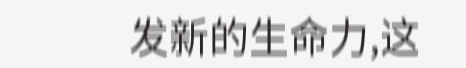发新的生命力,这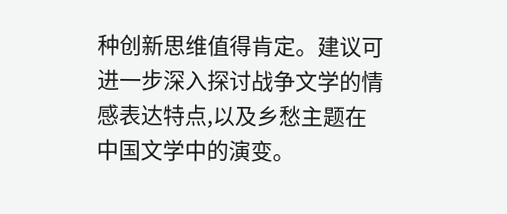种创新思维值得肯定。建议可进一步深入探讨战争文学的情感表达特点,以及乡愁主题在中国文学中的演变。